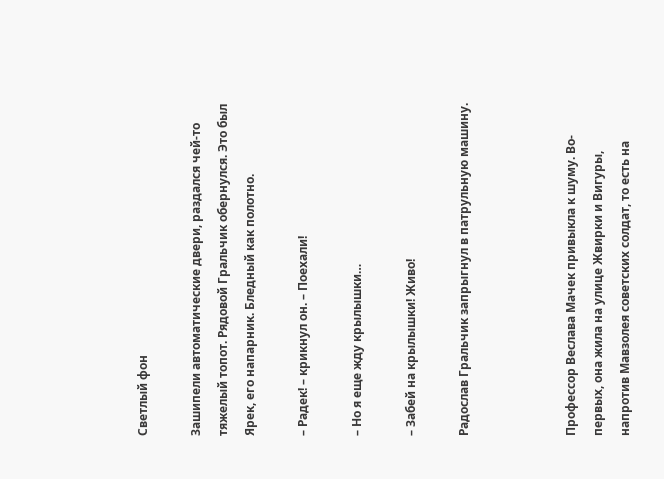Светлый фон

Зашипели автоматические двери, раздался чей-то тяжелый топот. Рядовой Гральчик обернулся. Это был Ярек, его напарник. Бледный как полотно.

– Радек! – крикнул он. – Поехали!

– Но я еще жду крылышки…

– Забей на крылышки! Живо!

Радослав Гральчик запрыгнул в патрульную машину.



Профессор Веслава Мачек привыкла к шуму. Во-первых, она жила на улице Жвирки и Вигуры, напротив Мавзолея советских солдат, то есть на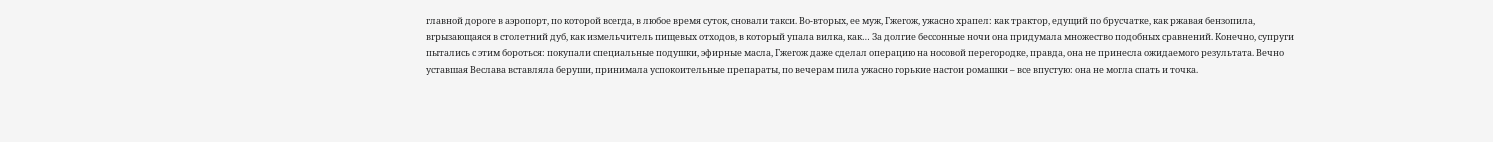главной дороге в аэропорт, по которой всегда, в любое время суток, сновали такси. Во-вторых, ее муж, Гжегож, ужасно храпел: как трактор, едущий по брусчатке, как ржавая бензопила, вгрызающаяся в столетний дуб, как измельчитель пищевых отходов, в который упала вилка, как… За долгие бессонные ночи она придумала множество подобных сравнений. Конечно, супруги пытались с этим бороться: покупали специальные подушки, эфирные масла, Гжегож даже сделал операцию на носовой перегородке, правда, она не принесла ожидаемого результата. Вечно уставшая Веслава вставляла беруши, принимала успокоительные препараты, по вечерам пила ужасно горькие настои ромашки – все впустую: она не могла спать и точка.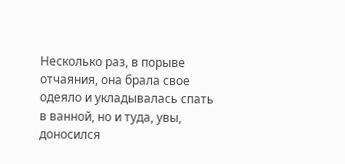Несколько раз, в порыве отчаяния, она брала свое одеяло и укладывалась спать в ванной, но и туда, увы, доносился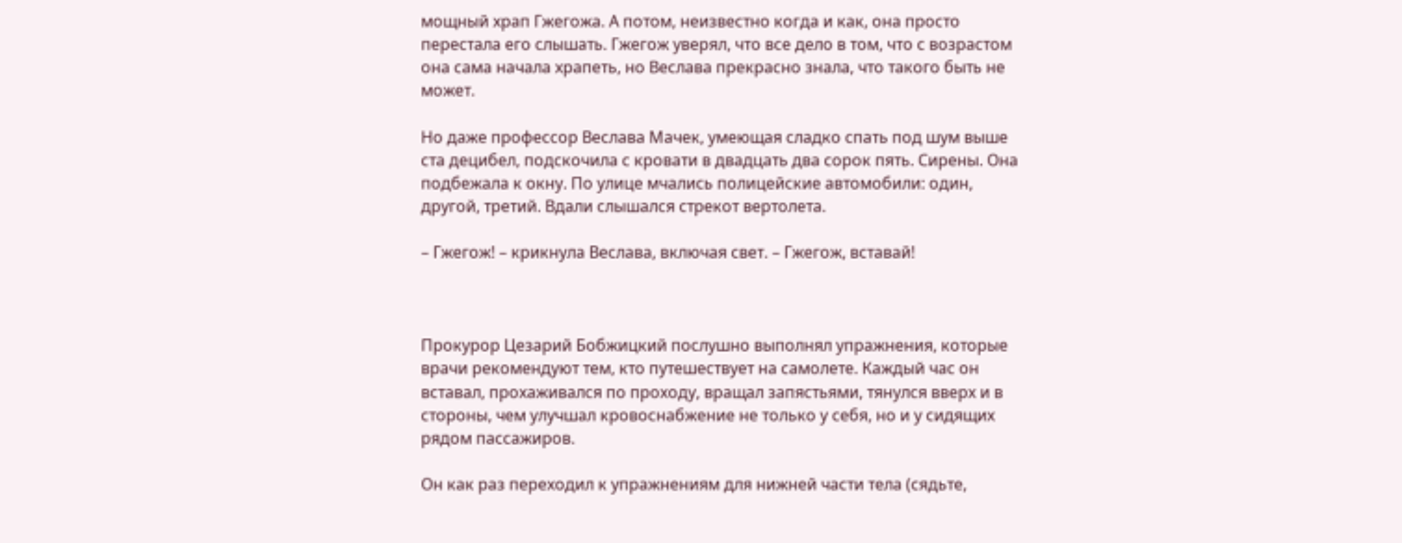мощный храп Гжегожа. А потом, неизвестно когда и как, она просто перестала его слышать. Гжегож уверял, что все дело в том, что с возрастом она сама начала храпеть, но Веслава прекрасно знала, что такого быть не может.

Но даже профессор Веслава Мачек, умеющая сладко спать под шум выше ста децибел, подскочила с кровати в двадцать два сорок пять. Сирены. Она подбежала к окну. По улице мчались полицейские автомобили: один, другой, третий. Вдали слышался стрекот вертолета.

– Гжегож! – крикнула Веслава, включая свет. – Гжегож, вставай!



Прокурор Цезарий Бобжицкий послушно выполнял упражнения, которые врачи рекомендуют тем, кто путешествует на самолете. Каждый час он вставал, прохаживался по проходу, вращал запястьями, тянулся вверх и в стороны, чем улучшал кровоснабжение не только у себя, но и у сидящих рядом пассажиров.

Он как раз переходил к упражнениям для нижней части тела (сядьте,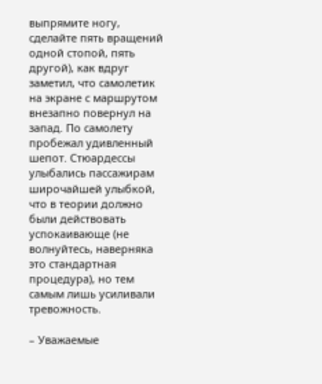выпрямите ногу, сделайте пять вращений одной стопой, пять другой), как вдруг заметил, что самолетик на экране с маршрутом внезапно повернул на запад. По самолету пробежал удивленный шепот. Стюардессы улыбались пассажирам широчайшей улыбкой, что в теории должно были действовать успокаивающе (не волнуйтесь, наверняка это стандартная процедура), но тем самым лишь усиливали тревожность.

– Уважаемые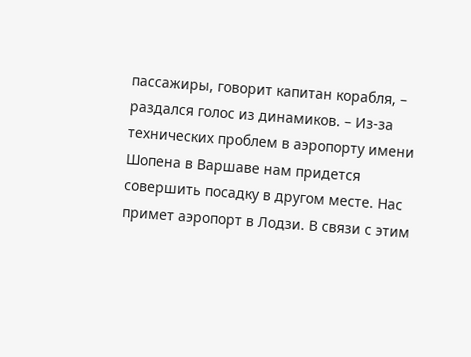пассажиры, говорит капитан корабля, – раздался голос из динамиков. – Из-за технических проблем в аэропорту имени Шопена в Варшаве нам придется совершить посадку в другом месте. Нас примет аэропорт в Лодзи. В связи с этим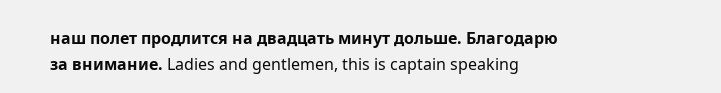наш полет продлится на двадцать минут дольше. Благодарю за внимание. Ladies and gentlemen, this is captain speaking